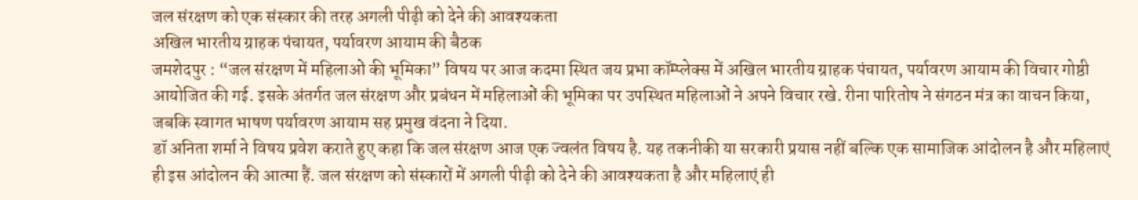जल संरक्षण को एक संस्कार की तरह अगली पीढ़ी को देने की आवश्यकता
अखिल भारतीय ग्राहक पंचायत, पर्यावरण आयाम की बैठक
जमशेदपुर : “जल संरक्षण में महिलाओं की भूमिका” विषय पर आज कदमा स्थित जय प्रभा कॉम्प्लेक्स में अखिल भारतीय ग्राहक पंचायत, पर्यावरण आयाम की विचार गोष्ठी आयोजित की गई. इसके अंतर्गत जल संरक्षण और प्रबंधन में महिलाओं की भूमिका पर उपस्थित महिलाओं ने अपने विचार रखे. रीना पारितोष ने संगठन मंत्र का वाचन किया, जबकि स्वागत भाषण पर्यावरण आयाम सह प्रमुख वंदना ने दिया.
डॉ अनिता शर्मा ने विषय प्रवेश कराते हुए कहा कि जल संरक्षण आज एक ज्वलंत विषय है. यह तकनीकी या सरकारी प्रयास नहीं बल्कि एक सामाजिक आंदोलन है और महिलाएं ही इस आंदोलन की आत्मा हैं. जल संरक्षण को संस्कारों में अगली पीढ़ी को देने की आवश्यकता है और महिलाएं ही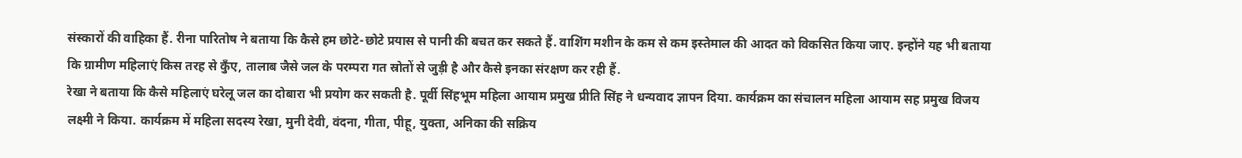संस्कारों की वाहिका हैं. रीना पारितोष ने बताया कि कैसे हम छोटे-छोटे प्रयास से पानी की बचत कर सकते हैं. वाशिंग मशीन के कम से कम इस्तेमाल की आदत को विकसित किया जाए. इन्होंने यह भी बताया कि ग्रामीण महिलाएं किस तरह से कुँए, तालाब जैसे जल के परम्परा गत स्रोतों से जुड़ी है और कैसे इनका संरक्षण कर रही हैं.
रेखा ने बताया कि कैसे महिलाएं घरेलू जल का दोबारा भी प्रयोग कर सकती है. पूर्वी सिंहभूम महिला आयाम प्रमुख प्रीति सिंह ने धन्यवाद ज्ञापन दिया. कार्यक्रम का संचालन महिला आयाम सह प्रमुख विजय लक्ष्मी ने किया. कार्यक्रम में महिला सदस्य रेखा, मुनी देवी, वंदना, गीता, पीहू, युक्ता, अनिका की सक्रिय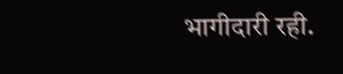भागीदारी रही.